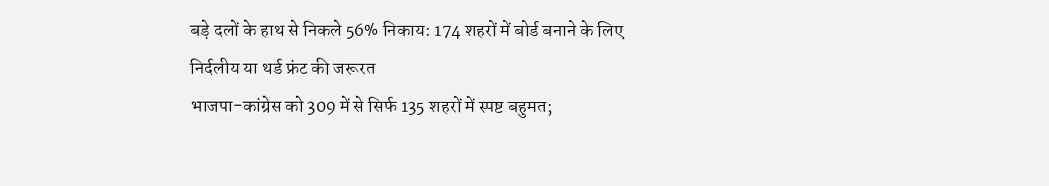बड़े दलों के हाथ से निकले 56% निकाय: 174 शहरों में बोर्ड बनाने के लिए निर्दलीय या थर्ड फ्रंट की जरूरत
भाजपा-कांग्रेस को 309 में से सिर्फ 135 शहरों में स्पष्ट बहुमत;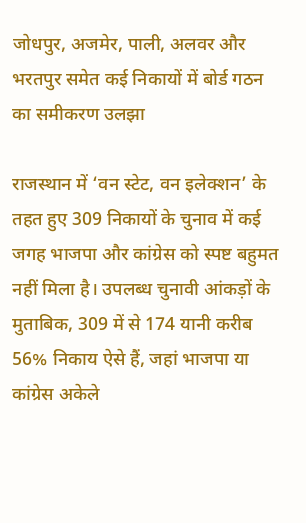जोधपुर, अजमेर, पाली, अलवर और भरतपुर समेत कई निकायों में बोर्ड गठन का समीकरण उलझा

राजस्थान में ‘वन स्टेट, वन इलेक्शन’ के तहत हुए 309 निकायों के चुनाव में कई जगह भाजपा और कांग्रेस को स्पष्ट बहुमत नहीं मिला है। उपलब्ध चुनावी आंकड़ों के मुताबिक, 309 में से 174 यानी करीब 56% निकाय ऐसे हैं, जहां भाजपा या कांग्रेस अकेले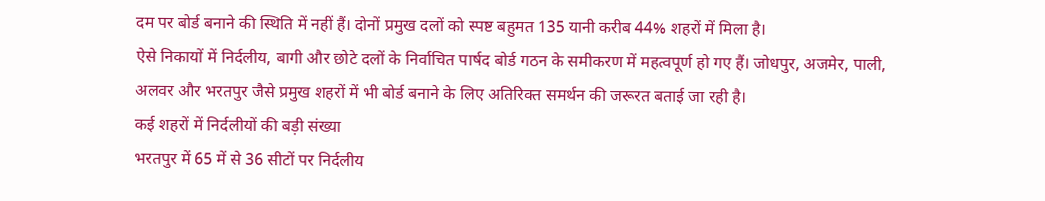दम पर बोर्ड बनाने की स्थिति में नहीं हैं। दोनों प्रमुख दलों को स्पष्ट बहुमत 135 यानी करीब 44% शहरों में मिला है।
ऐसे निकायों में निर्दलीय, बागी और छोटे दलों के निर्वाचित पार्षद बोर्ड गठन के समीकरण में महत्वपूर्ण हो गए हैं। जोधपुर, अजमेर, पाली, अलवर और भरतपुर जैसे प्रमुख शहरों में भी बोर्ड बनाने के लिए अतिरिक्त समर्थन की जरूरत बताई जा रही है।
कई शहरों में निर्दलीयों की बड़ी संख्या
भरतपुर में 65 में से 36 सीटों पर निर्दलीय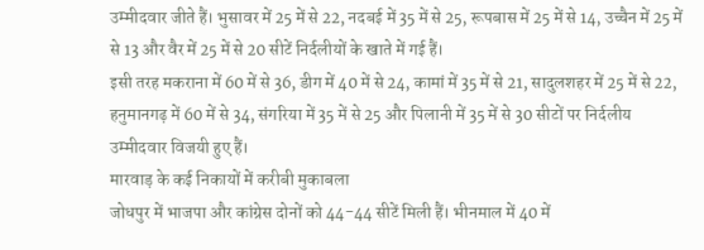उम्मीदवार जीते हैं। भुसावर में 25 में से 22, नदबई में 35 में से 25, रूपबास में 25 में से 14, उच्चैन में 25 में से 13 और वैर में 25 में से 20 सीटें निर्दलीयों के खाते में गई हैं।
इसी तरह मकराना में 60 में से 36, डीग में 40 में से 24, कामां में 35 में से 21, सादुलशहर में 25 में से 22, हनुमानगढ़ में 60 में से 34, संगरिया में 35 में से 25 और पिलानी में 35 में से 30 सीटों पर निर्दलीय उम्मीदवार विजयी हुए हैं।
मारवाड़ के कई निकायों में करीबी मुकाबला
जोधपुर में भाजपा और कांग्रेस दोनों को 44-44 सीटें मिली हैं। भीनमाल में 40 में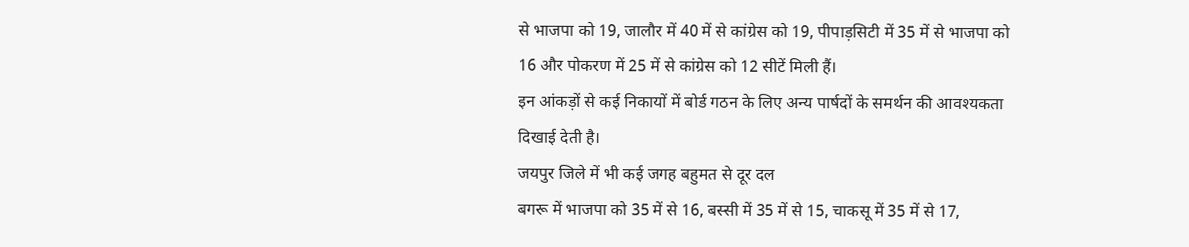से भाजपा को 19, जालौर में 40 में से कांग्रेस को 19, पीपाड़सिटी में 35 में से भाजपा को 16 और पोकरण में 25 में से कांग्रेस को 12 सीटें मिली हैं।
इन आंकड़ों से कई निकायों में बोर्ड गठन के लिए अन्य पार्षदों के समर्थन की आवश्यकता दिखाई देती है।
जयपुर जिले में भी कई जगह बहुमत से दूर दल
बगरू में भाजपा को 35 में से 16, बस्सी में 35 में से 15, चाकसू में 35 में से 17,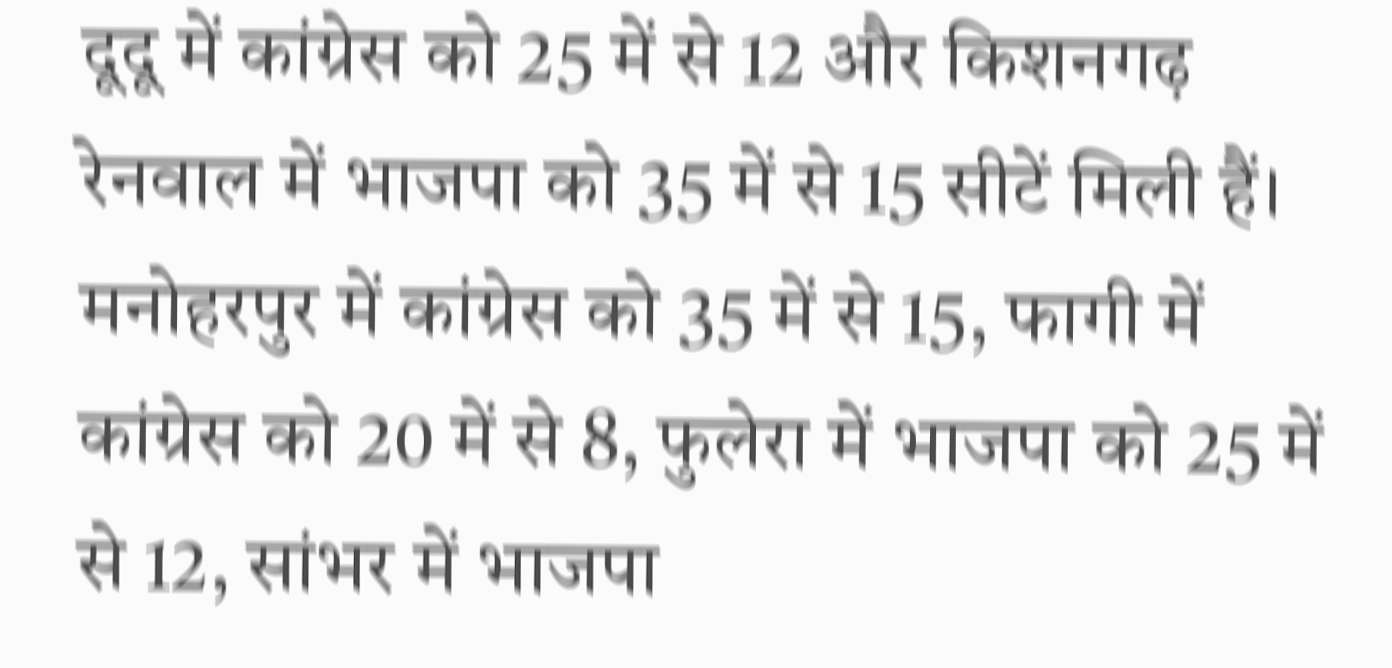दूदू में कांग्रेस को 25 में से 12 और किशनगढ़ रेनवाल में भाजपा को 35 में से 15 सीटें मिली हैं।
मनोहरपुर में कांग्रेस को 35 में से 15, फागी में कांग्रेस को 20 में से 8, फुलेरा में भाजपा को 25 में से 12, सांभर में भाजपा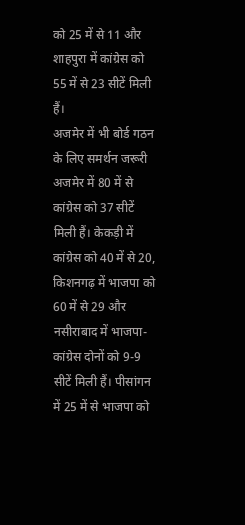को 25 में से 11 और शाहपुरा में कांग्रेस को 55 में से 23 सीटें मिली हैं।
अजमेर में भी बोर्ड गठन के लिए समर्थन जरूरी
अजमेर में 80 में से कांग्रेस को 37 सीटें मिली हैं। केकड़ी में कांग्रेस को 40 में से 20, किशनगढ़ में भाजपा को 60 में से 29 और नसीराबाद में भाजपा-कांग्रेस दोनों को 9-9 सीटें मिली हैं। पीसांगन में 25 में से भाजपा को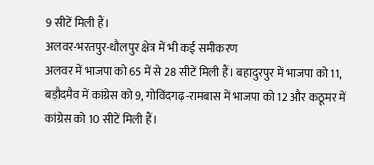9 सीटें मिली हैं।
अलवर-भरतपुर-धौलपुर क्षेत्र में भी कई समीकरण
अलवर में भाजपा को 65 में से 28 सीटें मिली हैं। बहादुरपुर में भाजपा को 11, बड़ौदमैव में कांग्रेस को 9, गोविंदगढ़-रामबास में भाजपा को 12 और कठूमर में कांग्रेस को 10 सीटें मिली हैं।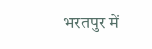भरतपुर में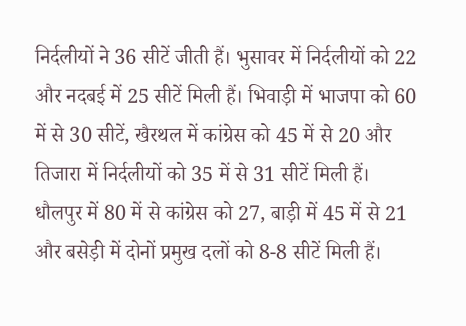निर्दलीयों ने 36 सीटें जीती हैं। भुसावर में निर्दलीयों को 22 और नदबई में 25 सीटें मिली हैं। भिवाड़ी में भाजपा को 60 में से 30 सीटें, खैरथल में कांग्रेस को 45 में से 20 और तिजारा में निर्दलीयों को 35 में से 31 सीटें मिली हैं।
धौलपुर में 80 में से कांग्रेस को 27, बाड़ी में 45 में से 21 और बसेड़ी में दोनों प्रमुख दलों को 8-8 सीटें मिली हैं।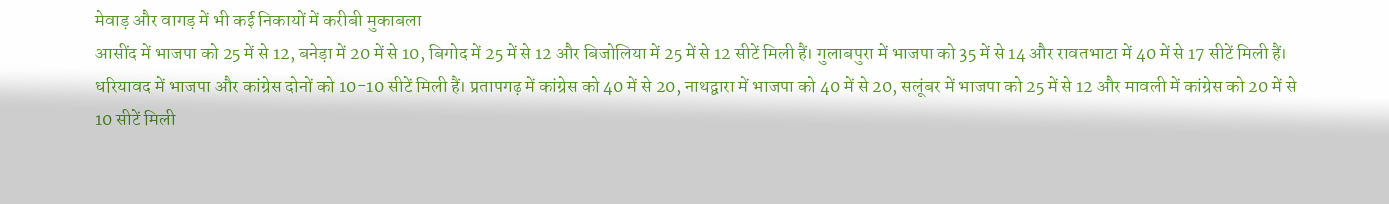मेवाड़ और वागड़ में भी कई निकायों में करीबी मुकाबला
आसींद में भाजपा को 25 में से 12, बनेड़ा में 20 में से 10, बिगोद में 25 में से 12 और बिजोलिया में 25 में से 12 सीटें मिली हैं। गुलाबपुरा में भाजपा को 35 में से 14 और रावतभाटा में 40 में से 17 सीटें मिली हैं।
धरियावद में भाजपा और कांग्रेस दोनों को 10-10 सीटें मिली हैं। प्रतापगढ़ में कांग्रेस को 40 में से 20, नाथद्वारा में भाजपा को 40 में से 20, सलूंबर में भाजपा को 25 में से 12 और मावली में कांग्रेस को 20 में से 10 सीटें मिली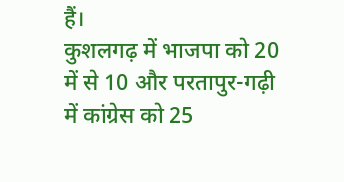हैं।
कुशलगढ़ में भाजपा को 20 में से 10 और परतापुर-गढ़ी में कांग्रेस को 25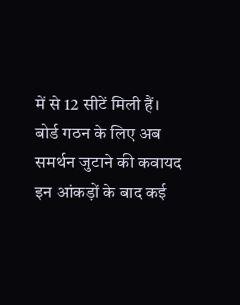में से 12 सीटें मिली हैं।
बोर्ड गठन के लिए अब समर्थन जुटाने की कवायद
इन आंकड़ों के बाद कई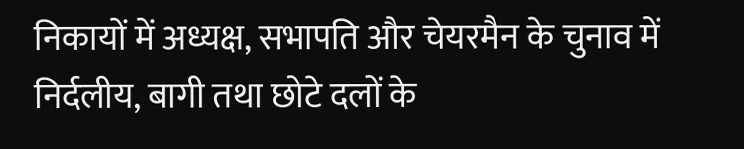निकायों में अध्यक्ष, सभापति और चेयरमैन के चुनाव में निर्दलीय, बागी तथा छोटे दलों के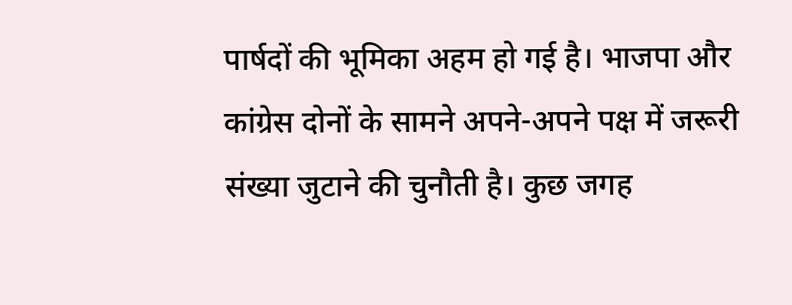पार्षदों की भूमिका अहम हो गई है। भाजपा और कांग्रेस दोनों के सामने अपने-अपने पक्ष में जरूरी संख्या जुटाने की चुनौती है। कुछ जगह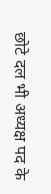छोटे दल भी अध्यक्ष पद के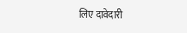लिए दावेदारी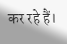कर रहे हैं।